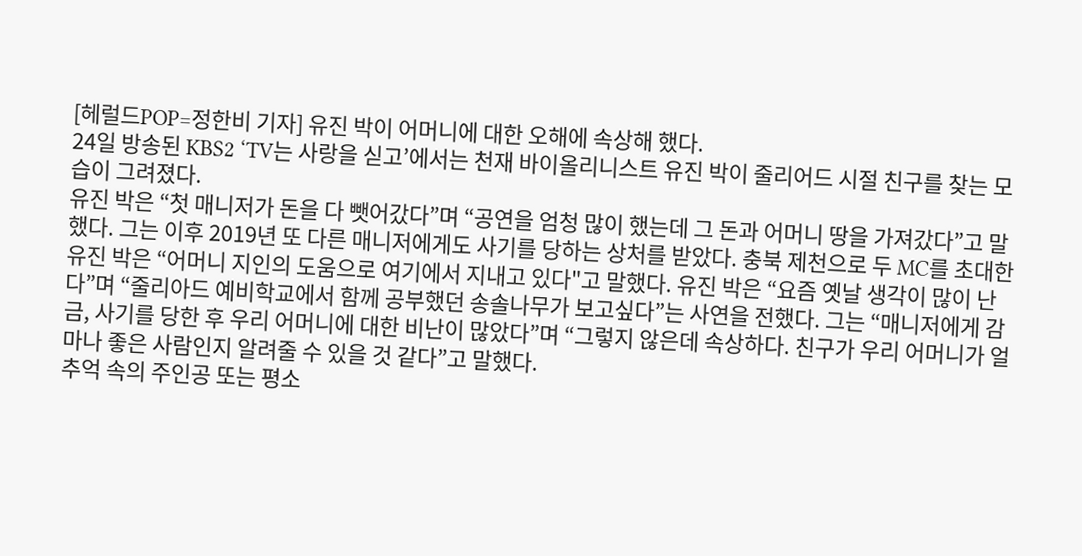[헤럴드POP=정한비 기자] 유진 박이 어머니에 대한 오해에 속상해 했다.
24일 방송된 KBS2 ‘TV는 사랑을 싣고’에서는 천재 바이올리니스트 유진 박이 줄리어드 시절 친구를 찾는 모습이 그려졌다.
유진 박은 “첫 매니저가 돈을 다 뺏어갔다”며 “공연을 엄청 많이 했는데 그 돈과 어머니 땅을 가져갔다”고 말했다. 그는 이후 2019년 또 다른 매니저에게도 사기를 당하는 상처를 받았다. 충북 제천으로 두 MC를 초대한 유진 박은 “어머니 지인의 도움으로 여기에서 지내고 있다"고 말했다. 유진 박은 “요즘 옛날 생각이 많이 난다”며 “줄리아드 예비학교에서 함께 공부했던 송솔나무가 보고싶다”는 사연을 전했다. 그는 “매니저에게 감금, 사기를 당한 후 우리 어머니에 대한 비난이 많았다”며 “그렇지 않은데 속상하다. 친구가 우리 어머니가 얼마나 좋은 사람인지 알려줄 수 있을 것 같다”고 말했다.
추억 속의 주인공 또는 평소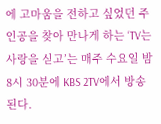에 고마움을 전하고 싶었던 주인공을 찾아 만나게 하는 ‘TV는 사랑을 싣고’는 매주 수요일 밤 8시 30분에 KBS 2TV에서 방송된다.